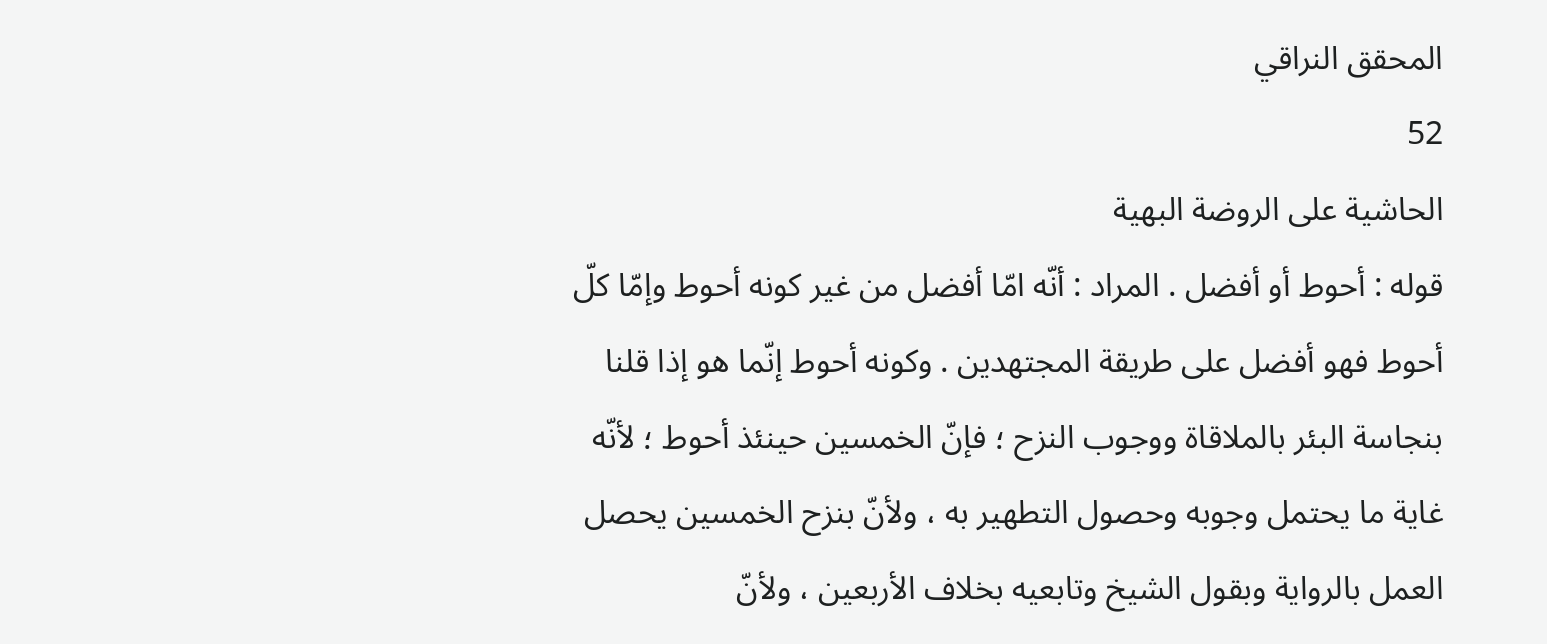المحقق النراقي
52
الحاشية على الروضة البهية
قوله : أحوط أو أفضل . المراد : أنّه امّا أفضل من غير كونه أحوط وإمّا كلّ أحوط فهو أفضل على طريقة المجتهدين . وكونه أحوط إنّما هو إذا قلنا بنجاسة البئر بالملاقاة ووجوب النزح ؛ فإنّ الخمسين حينئذ أحوط ؛ لأنّه غاية ما يحتمل وجوبه وحصول التطهير به ، ولأنّ بنزح الخمسين يحصل العمل بالرواية وبقول الشيخ وتابعيه بخلاف الأربعين ، ولأنّ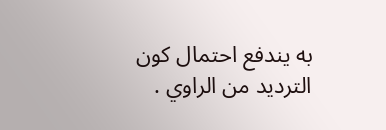به يندفع احتمال كون الترديد من الراوي .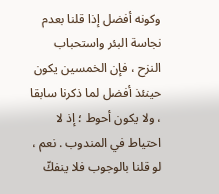وكونه أفضل إذا قلنا بعدم نجاسة البئر واستحباب النزح ، فإن الخمسين يكون حينئذ أفضل لما ذكرنا سابقا ، ولا يكون أحوط ؛ إذ لا احتياط في المندوب . نعم ، لو قلنا بالوجوب فلا ينفكّ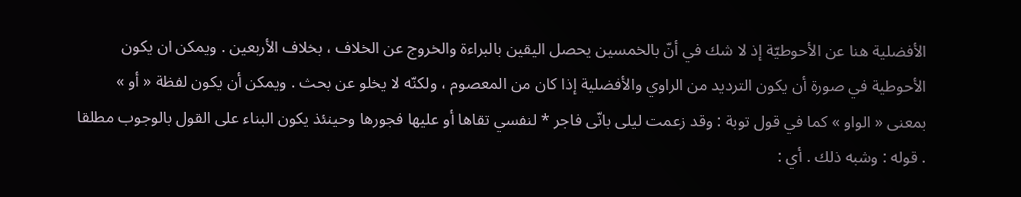الأفضلية هنا عن الأحوطيّة إذ لا شك في أنّ بالخمسين يحصل اليقين بالبراءة والخروج عن الخلاف ، بخلاف الأربعين . ويمكن ان يكون الأحوطية في صورة أن يكون الترديد من الراوي والأفضلية إذا كان من المعصوم ، ولكنّه لا يخلو عن بحث . ويمكن أن يكون لفظة « أو » بمعنى « الواو » كما في قول توبة : وقد زعمت ليلى بانّى فاجر * لنفسي تقاها أو عليها فجورها وحينئذ يكون البناء على القول بالوجوب مطلقا . قوله : وشبه ذلك . أي :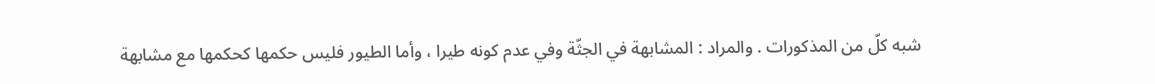شبه كلّ من المذكورات . والمراد : المشابهة في الجثّة وفي عدم كونه طيرا ، وأما الطيور فليس حكمها كحكمها مع مشابهة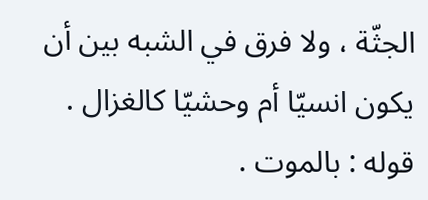الجثّة ، ولا فرق في الشبه بين أن يكون انسيّا أم وحشيّا كالغزال . قوله : بالموت .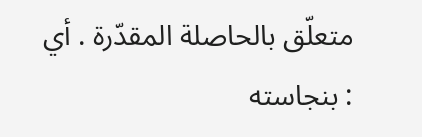متعلّق بالحاصلة المقدّرة . أي : بنجاسته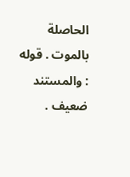الحاصلة بالموت . قوله : والمستند ضعيف .